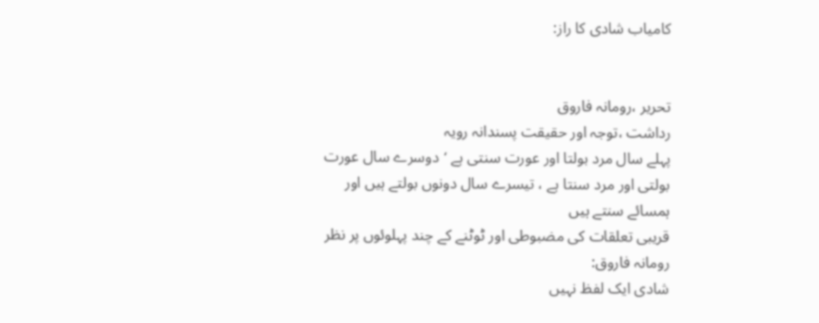کامیاب شادی کا راز:


تحریر ،رومانہ فاروق
رداشت ،توجہ اور حقیقت پسندانہ رویہ
پہلے سال مرد بولتا اور عورت سنتی ہے ‘دوسرے سال عورت بولتی اور مرد سنتا ہے ، تیسرے سال دونوں بولتے ہیں اور ہمسائے سنتے ہیں
قریبی تعلقات کی مضبوطی اور ٹوٹنے کے چند پہلوئوں پر نظر
رومانہ فاروق:
شادی ایک لفظ نہیں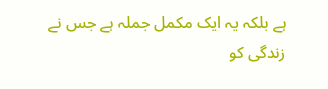ہے بلکہ یہ ایک مکمل جملہ ہے جس نے زندگی کو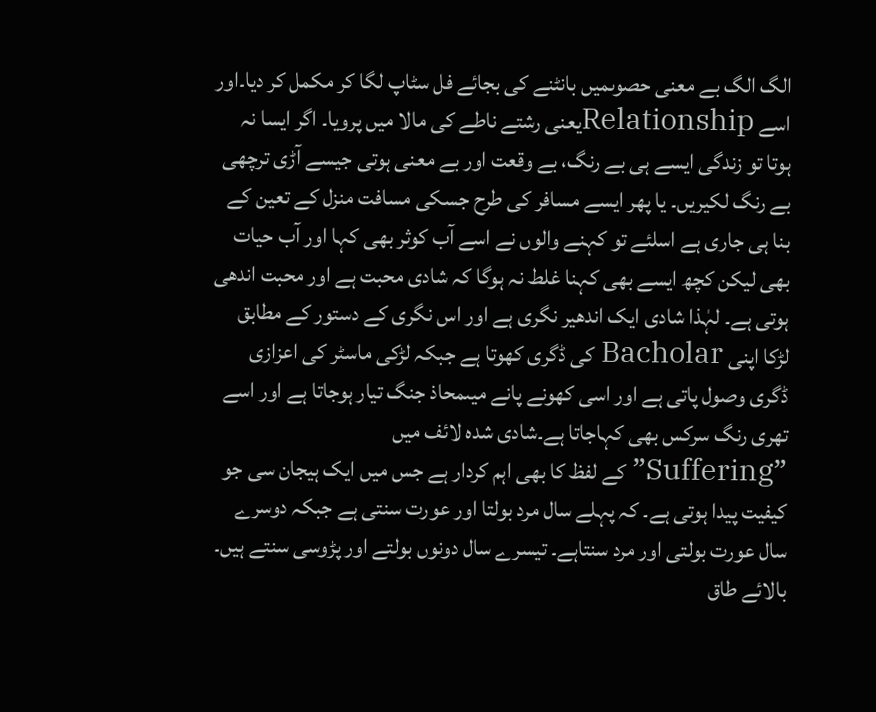الگ الگ بے معنی حصوںمیں بانٹنے کی بجائے فل سٹاپ لگا کر مکمل کر دیا۔اور اسے Relationshipیعنی رشتے ناطے کی مالا میں پرویا۔ اگر ایسا نہ ہوتا تو زندگی ایسے ہی بے رنگ، بے وقعت اور بے معنی ہوتی جیسے آڑی ترچھی بے رنگ لکیریں۔ یا پھر ایسے مسافر کی طرح جسکی مسافت منزل کے تعین کے بنا ہی جاری ہے اسلئے تو کہنے والوں نے اسے آب کوثر بھی کہا اور آب حیات بھی لیکن کچھ ایسے بھی کہنا غلط نہ ہوگا کہ شادی محبت ہے اور محبت اندھی ہوتی ہے۔ لہٰذا شادی ایک اندھیر نگری ہے اور اس نگری کے دستور کے مطابق لڑکا اپنی Bacholar کی ڈگری کھوتا ہے جبکہ لڑکی ماسٹر کی اعزازی ڈگری وصول پاتی ہے اور اسی کھونے پانے میںمحاذ جنگ تیار ہوجاتا ہے اور اسے تھری رنگ سرکس بھی کہاجاتا ہے۔شادی شدہ لائف میں ”Suffering”کے لفظ کا بھی اہم کردار ہے جس میں ایک ہیجان سی جو کیفیت پیدا ہوتی ہے۔ کہ پہلے سال مرد بولتا اور عورت سنتی ہے جبکہ دوسرے سال عورت بولتی اور مرد سنتاہے۔ تیسرے سال دونوں بولتے اور پڑوسی سنتے ہیں۔ بالائے طاق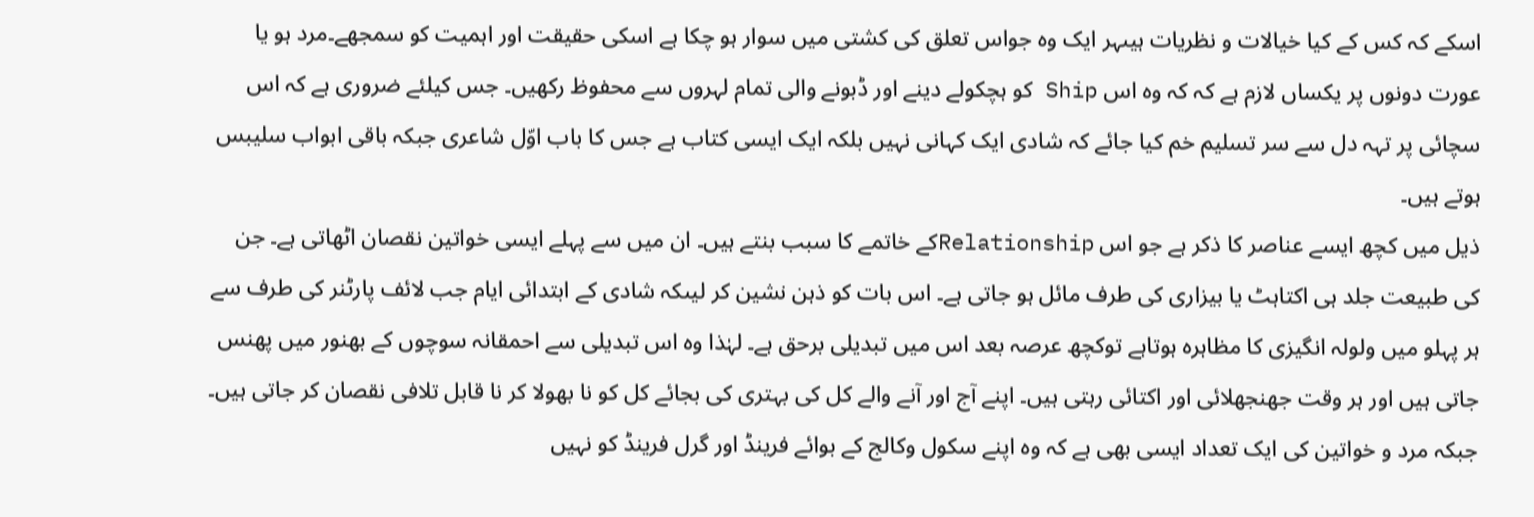اسکے کہ کس کے کیا خیالات و نظریات ہیںہر ایک وہ جواس تعلق کی کشتی میں سوار ہو چکا ہے اسکی حقیقت اور اہمیت کو سمجھے۔مرد ہو یا عورت دونوں پر یکساں لازم ہے کہ کہ وہ اس Ship کو ہچکولے دینے اور ڈبونے والی تمام لہروں سے محفوظ رکھیں۔ جس کیلئے ضروری ہے کہ اس سچائی پر تہہ دل سے سر تسلیم خم کیا جائے کہ شادی ایک کہانی نہیں بلکہ ایک ایسی کتاب ہے جس کا باب اوّل شاعری جبکہ باقی ابواب سلیبس ہوتے ہیں۔
ذیل میں کچھ ایسے عناصر کا ذکر ہے جو اس Relationshipکے خاتمے کا سبب بنتے ہیں۔ ان میں سے پہلے ایسی خواتین نقصان اٹھاتی ہے۔ جن کی طبیعت جلد ہی اکتاہٹ یا بیزاری کی طرف مائل ہو جاتی ہے۔ اس بات کو ذہن نشین کر لیںکہ شادی کے ابتدائی ایام جب لائف پارٹنر کی طرف سے ہر پہلو میں ولولہ انگیزی کا مظاہرہ ہوتاہے توکچھ عرصہ بعد اس میں تبدیلی برحق ہے۔ لہٰذا وہ اس تبدیلی سے احمقانہ سوچوں کے بھنور میں پھنس جاتی ہیں اور ہر وقت جھنجھلائی اور اکتائی رہتی ہیں۔ اپنے آج اور آنے والے کل کی بہتری کی بجائے کل کو نا بھولا کر نا قابل تلافی نقصان کر جاتی ہیں۔ جبکہ مرد و خواتین کی ایک تعداد ایسی بھی ہے کہ وہ اپنے سکول وکالج کے بوائے فرینڈ اور گرل فرینڈ کو نہیں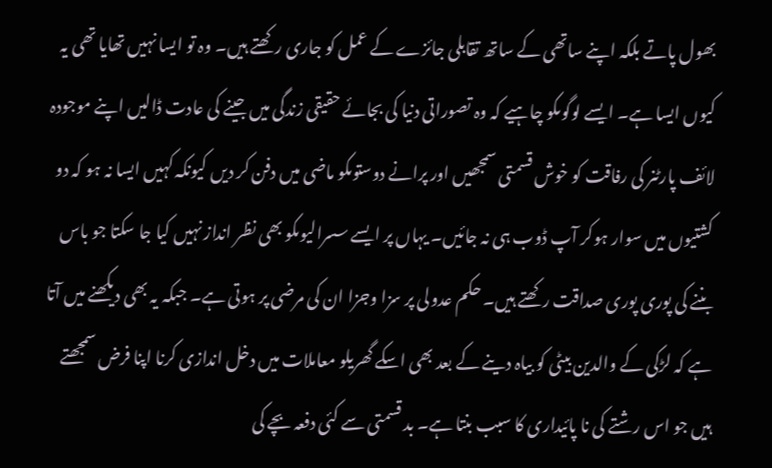بھول پاتے بلکہ اپنے ساتھی کے ساتھ تقابلی جائزے کے عمل کو جاری رکھتے ہیں۔ وہ تو ایسا نہیں تھایا تھی یہ کیوں ایسا ہے۔ ایسے لوگوںکو چاہیے کہ وہ تصوراتی دنیا کی بجائے حقیقی زندگی میں جینے کی عادت ڈالیں اپنے موجودہ لائف پارٹنر کی رفاقت کو خوش قسمتی سمجھیں اور پرانے دوستوںکو ماضی میں دفن کر دیں کیونکہ کہیں ایسا نہ ہو کہ دو کشتیوں میں سوار ہوکر آپ ڈوب ہی نہ جائیں۔ یہاں پر ایسے سسرالیوںکو بھی نظر انداز نہیں کیا جا سکتا جو باس بننے کی پوری پوری صداقت رکھتے ہیں۔ حکم عدولی پر سزا وجزا ان کی مرضی پر ہوتی ہے۔ جبکہ یہ بھی دیکھنے میں آتا ہے کہ لڑکی کے والدین بیٹی کو بیاہ دینے کے بعد بھی اسکے گھریلو معاملات میں دخل اندازی کرنا اپنا فرض سمجھتے ہیں جو اس رشتے کی نا پائیداری کا سبب بنتا ہے۔ بد قسمتی سے کئی دفعہ بچے کی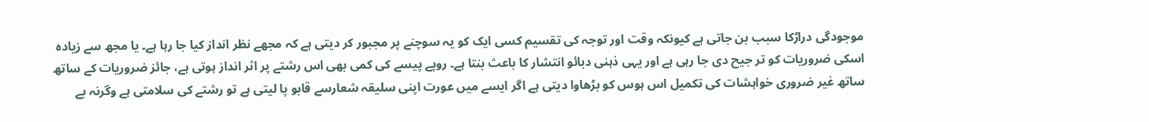موجودگی دراڑکا سبب بن جاتی ہے کیونکہ وقت اور توجہ کی تقسیم کسی ایک کو یہ سوچنے پر مجبور کر دیتی ہے کہ مجھے نظر انداز کیا جا رہا ہے۔ یا مجھ سے زیادہ اسکی ضروریات کو تر جیح دی جا رہی ہے اور یہی ذہنی دبائو انتشار کا باعث بنتا ہے۔ روپے پیسے کی کمی بھی اس رشتے پر اثر انداز ہوتی ہے، جائز ضروریات کے ساتھ ساتھ غیر ضروری خواہشات کی تکمیل اس ہوس کو بڑھاوا دیتی ہے اگر ایسے میں عورت اپنی سلیقہ شعارسے قابو پا لیتی ہے تو رشتے کی سلامتی ہے وگرنہ بے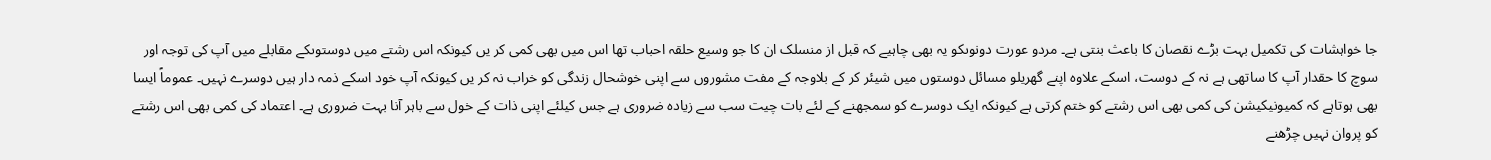جا خواہشات کی تکمیل بہت بڑے نقصان کا باعث بنتی ہے۔ مردو عورت دونوںکو یہ بھی چاہیے کہ قبل از منسلک ان کا جو وسیع حلقہ احباب تھا اس میں بھی کمی کر یں کیونکہ اس رشتے میں دوستوںکے مقابلے میں آپ کی توجہ اور سوچ کا حقدار آپ کا ساتھی ہے نہ کے دوست، اسکے علاوہ اپنے گھریلو مسائل دوستوں میں شیئر کر کے بلاوجہ کے مفت مشوروں سے اپنی خوشحال زندگی کو خراب نہ کر یں کیونکہ آپ خود اسکے ذمہ دار ہیں دوسرے نہیں۔ عموماً ایسا بھی ہوتاہے کہ کمیونیکیشن کی کمی بھی اس رشتے کو ختم کرتی ہے کیونکہ ایک دوسرے کو سمجھنے کے لئے بات چیت سب سے زیادہ ضروری ہے جس کیلئے اپنی ذات کے خول سے باہر آنا بہت ضروری ہے۔ اعتماد کی کمی بھی اس رشتے کو پروان نہیں چڑھنے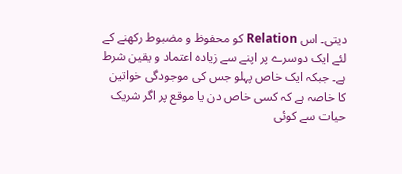دیتی۔ اس Relation کو محفوظ و مضبوط رکھنے کے لئے ایک دوسرے پر اپنے سے زیادہ اعتماد و یقین شرط ہے۔ جبکہ ایک خاص پہلو جس کی موجودگی خواتین کا خاصہ ہے کہ کسی خاص دن یا موقع پر اگر شریک حیات سے کوئی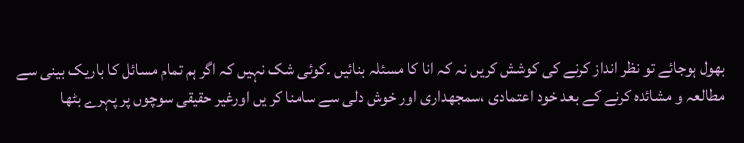بھول ہوجائے تو نظر انداز کرنے کی کوشش کریں نہ کہ انا کا مسئلہ بنائیں ۔کوئی شک نہیں کہ اگر ہم تمام مسائل کا باریک بینی سے مطالعہ و مشائدہ کرنے کے بعد خود اعتمادی ،سمجھداری اور خوش دلی سے سامنا کر یں اورغیر حقیقی سوچوں پر پہرے بٹھا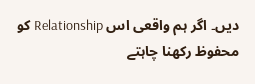دیں۔ اگر ہم واقعی اس Relationship کو محفوظ رکھنا چاہتے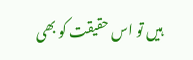ہیں تو اس حقیقت کو بھی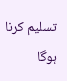تسلیم کرنا ہوگا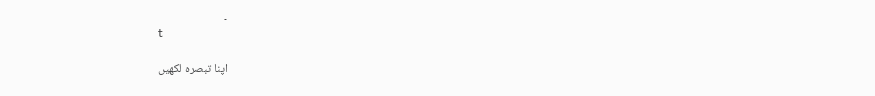۔
t

اپنا تبصرہ لکھیں